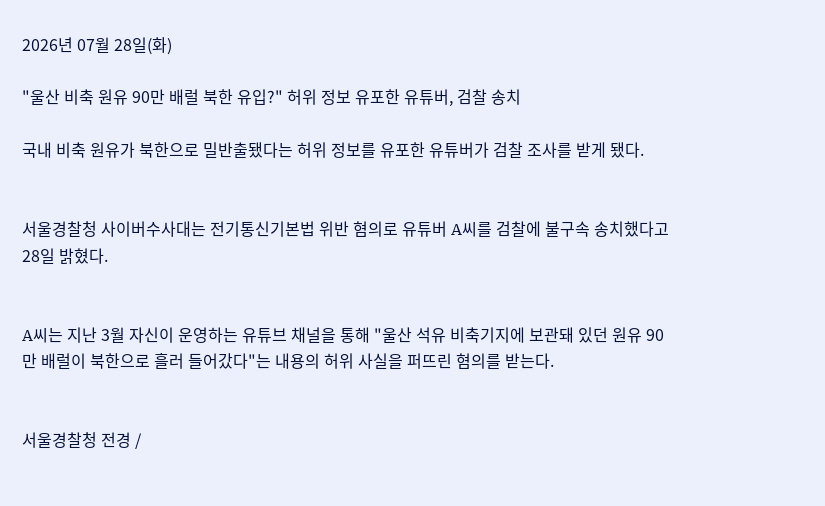2026년 07월 28일(화)

"울산 비축 원유 90만 배럴 북한 유입?" 허위 정보 유포한 유튜버, 검찰 송치

국내 비축 원유가 북한으로 밀반출됐다는 허위 정보를 유포한 유튜버가 검찰 조사를 받게 됐다.


서울경찰청 사이버수사대는 전기통신기본법 위반 혐의로 유튜버 A씨를 검찰에 불구속 송치했다고 28일 밝혔다.


A씨는 지난 3월 자신이 운영하는 유튜브 채널을 통해 "울산 석유 비축기지에 보관돼 있던 원유 90만 배럴이 북한으로 흘러 들어갔다"는 내용의 허위 사실을 퍼뜨린 혐의를 받는다.


서울경찰청 전경 /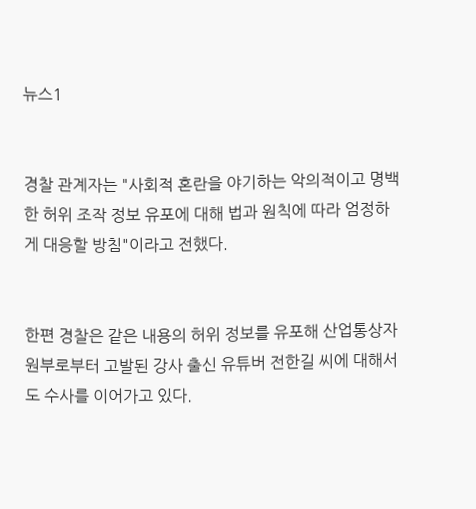뉴스1


경찰 관계자는 "사회적 혼란을 야기하는 악의적이고 명백한 허위 조작 정보 유포에 대해 법과 원칙에 따라 엄정하게 대응할 방침"이라고 전했다.


한편 경찰은 같은 내용의 허위 정보를 유포해 산업통상자원부로부터 고발된 강사 출신 유튜버 전한길 씨에 대해서도 수사를 이어가고 있다.